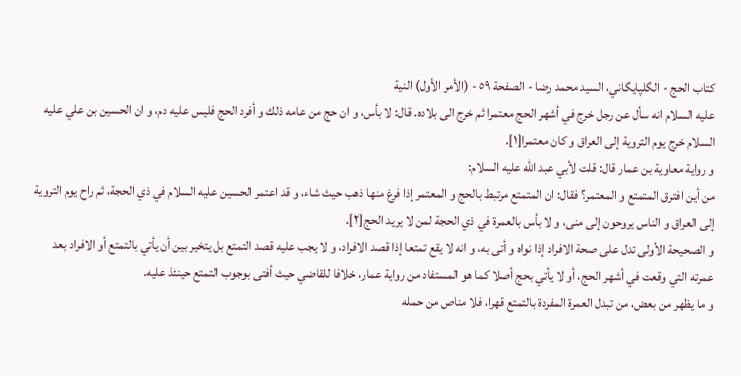كتاب الحج - الگلپايگاني، السيد محمد رضا - الصفحة ٥٩ - (الأمر الأول) النية
عليه السلام انه سأل عن رجل خرج في أشهر الحج معتمرا ثم خرج الى بلاده. قال: لا بأس، و ان حج من عامه ذلك و أفرد الحج فليس عليه دم، و ان الحسين بن علي عليه السلام خرج يوم التروية إلى العراق و كان معتمرا[١].
و رواية معاوية بن عمار قال: قلت لأبي عبد اللّه عليه السلام:
من أين افترق المتمتع و المعتمر؟ فقال: ان المتمتع مرتبط بالحج و المعتمر إذا فرغ منها ذهب حيث شاء، و قد اعتمر الحسين عليه السلام في ذي الحجة، ثم راح يوم التروية إلى العراق و الناس يروحون إلى منى، و لا بأس بالعمرة في ذي الحجة لمن لا يريد الحج[٢].
و الصحيحة الأولى تدل على صحة الافراد إذا نواه و أتى به، و انه لا يقع تمتعا إذا قصد الافراد، و لا يجب عليه قصد التمتع بل يتخير بين أن يأتي بالتمتع أو الافراد بعد عمرته التي وقعت في أشهر الحج، أو لا يأتي بحج أصلا كما هو المستفاد من رواية عمار، خلافا للقاضي حيث أفتى بوجوب التمتع حينئذ عليه.
و ما يظهر من بعض، من تبدل العمرة المفردة بالتمتع قهرا، فلا مناص من حمله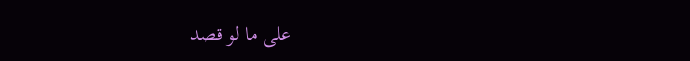على ما لو قصد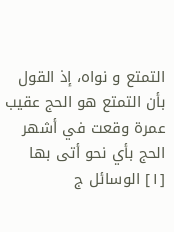التمتع و نواه، إذ القول بأن التمتع هو الحج عقيب عمرة وقعت في أشهر الحج بأي نحو أتى بها
[١] الوسائل ج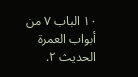١٠ الباب ٧ من أبواب العمرة الحديث ٢.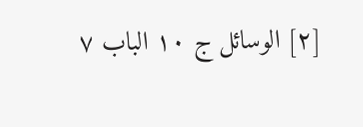[٢] الوسائل ج ١٠ الباب ٧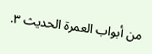من أبواب العمرة الحديث ٣.